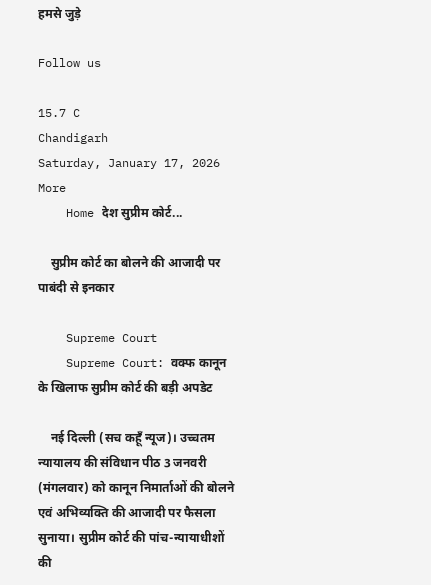हमसे जुड़े

Follow us

15.7 C
Chandigarh
Saturday, January 17, 2026
More
    Home देश सुप्रीम कोर्ट...

    सुप्रीम कोर्ट का बोलने की आजादी पर पाबंदी से इनकार

    Supreme Court
    Supreme Court: वक्फ कानून के खिलाफ सुप्रीम कोर्ट की बड़ी अपडेट

    नई दिल्ली (सच कहूँ न्यूज)। उच्चतम न्यायालय की संविधान पीठ 3 जनवरी (मंगलवार) को कानून निमार्ताओं की बोलने एवं अभिव्यक्ति की आजादी पर फैसला सुनाया। सुप्रीम कोर्ट की पांच-न्यायाधीशों की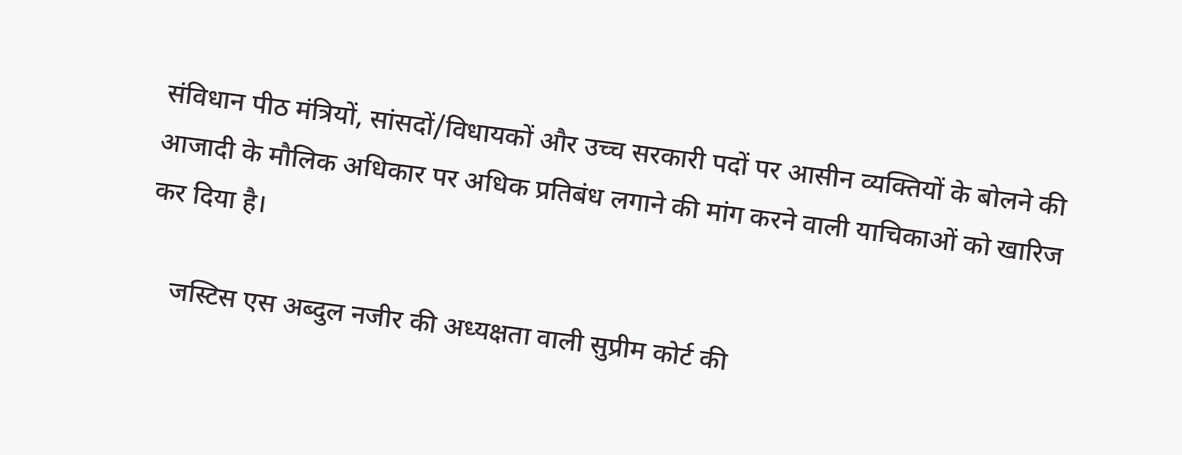संविधान पीठ मंत्रियों, सांसदों/विधायकों और उच्च सरकारी पदों पर आसीन व्यक्तियों के बोलने की आजादी के मौलिक अधिकार पर अधिक प्रतिबंध लगाने की मांग करने वाली याचिकाओं को खारिज कर दिया है।

    जस्टिस एस अब्दुल नजीर की अध्यक्षता वाली सुप्रीम कोर्ट की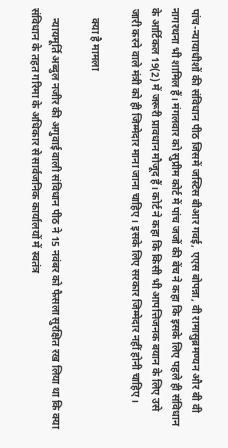पांच-न्यायाधीशों की संविधान पीठ जिसमें जस्टिस बीआर गवई, एएस बोपन्ना, वी रामासुब्रमण्यन और बी वी नागरथना भी शामिल हैं। मंगलवार को सुप्रीम कोर्ट में पांच जजों की बेंच ने कहा कि इसके लिए पहले ही संविधान के आर्टिकल 19(2) में जरूरी प्रावधान मौजूद हैं। कोर्ट ने कहा कि किसी भी आपत्तिजनक बयान के लिए उसे जारी करने वाले मंत्री को ही जिम्मेदार माना जाना चाहिए। इसके लिए सरकार जिम्मेदार नहीं होनी चाहिए।

    क्या है मामला

    न्यायमूर्ति अब्दुल नजीर की अगुवाई वाली संविधान पीठ ने 15 नवंबर को फैसला सुरक्षित रख लिया था कि क्या संविधान के तहत गरिमा के अधिकार से सार्वजनिक कार्यालयों में स्वतंत्र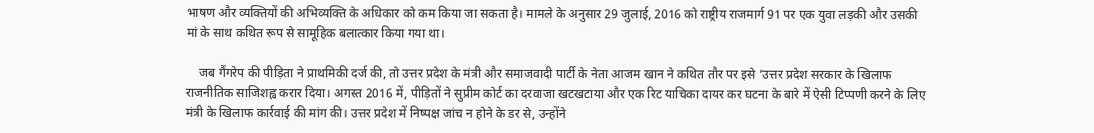भाषण और व्यक्तियों की अभिव्यक्ति के अधिकार को कम किया जा सकता है। मामले के अनुसार 29 जुलाई, 2016 को राष्ट्रीय राजमार्ग 91 पर एक युवा लड़की और उसकी मां के साथ कथित रूप से सामूहिक बलात्कार किया गया था।

    जब गैंगरेप की पीड़िता ने प्राथमिकी दर्ज की, तो उत्तर प्रदेश के मंत्री और समाजवादी पार्टी के नेता आजम खान ने कथित तौर पर इसे ‘उत्तर प्रदेश सरकार के खिलाफ राजनीतिक साजिशह्व करार दिया। अगस्त 2016 में, पीड़ितों ने सुप्रीम कोर्ट का दरवाजा खटखटाया और एक रिट याचिका दायर कर घटना के बारे में ऐसी टिप्पणी करने के लिए मंत्री के खिलाफ कार्रवाई की मांग की। उत्तर प्रदेश में निष्पक्ष जांच न होने के डर से, उन्होंने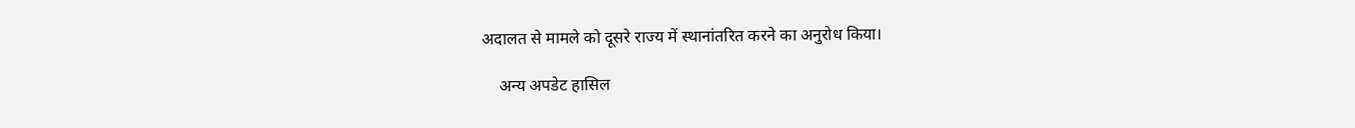अदालत से मामले को दूसरे राज्य में स्थानांतरित करने का अनुरोध किया।

    अन्य अपडेट हासिल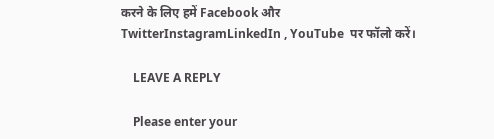करने के लिए हमें Facebook और TwitterInstagramLinkedIn , YouTube  पर फॉलो करें।

    LEAVE A REPLY

    Please enter your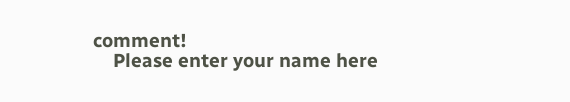comment!
    Please enter your name here